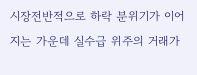시장전반적으로 하락 분위기가 이어지는 가운데 실수급 위주의 거래가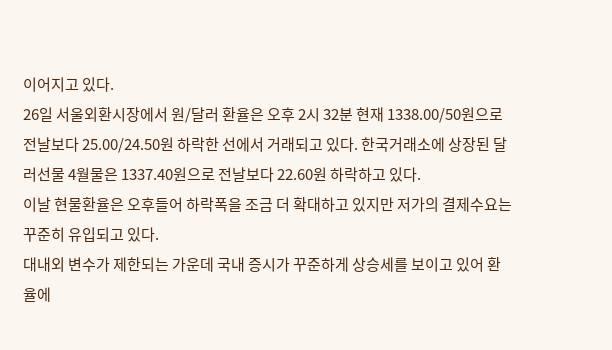이어지고 있다.
26일 서울외환시장에서 원/달러 환율은 오후 2시 32분 현재 1338.00/50원으로 전날보다 25.00/24.50원 하락한 선에서 거래되고 있다. 한국거래소에 상장된 달러선물 4월물은 1337.40원으로 전날보다 22.60원 하락하고 있다.
이날 현물환율은 오후들어 하락폭을 조금 더 확대하고 있지만 저가의 결제수요는 꾸준히 유입되고 있다.
대내외 변수가 제한되는 가운데 국내 증시가 꾸준하게 상승세를 보이고 있어 환율에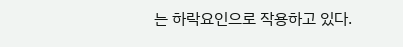는 하락요인으로 작용하고 있다.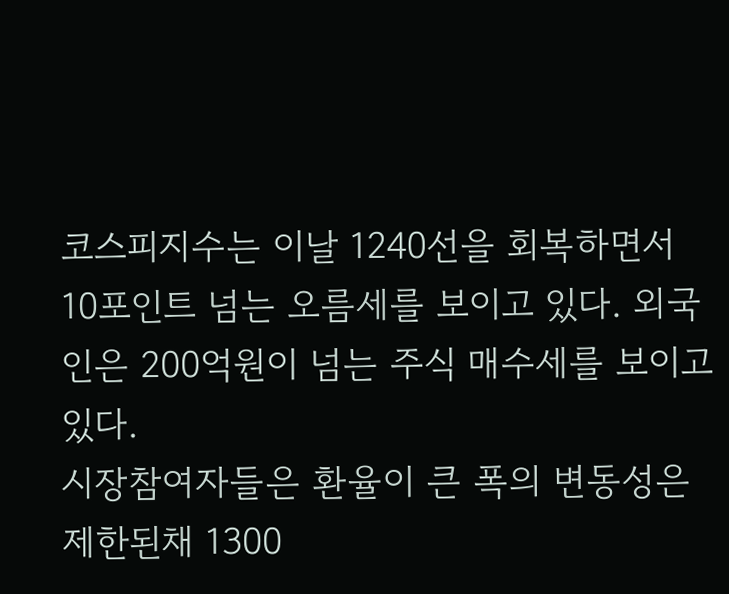코스피지수는 이날 1240선을 회복하면서 10포인트 넘는 오름세를 보이고 있다. 외국인은 200억원이 넘는 주식 매수세를 보이고 있다.
시장참여자들은 환율이 큰 폭의 변동성은 제한된채 1300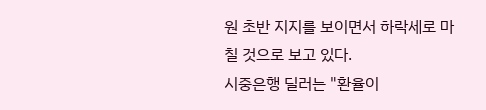원 초반 지지를 보이면서 하락세로 마칠 것으로 보고 있다.
시중은행 딜러는 "환율이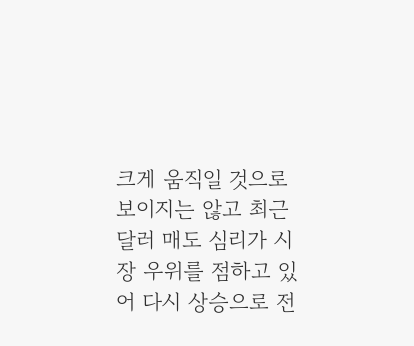크게 움직일 것으로 보이지는 않고 최근 달러 매도 심리가 시장 우위를 점하고 있어 다시 상승으로 전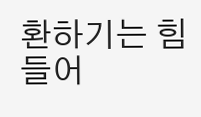환하기는 힘들어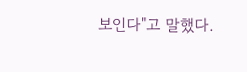보인다"고 말했다.